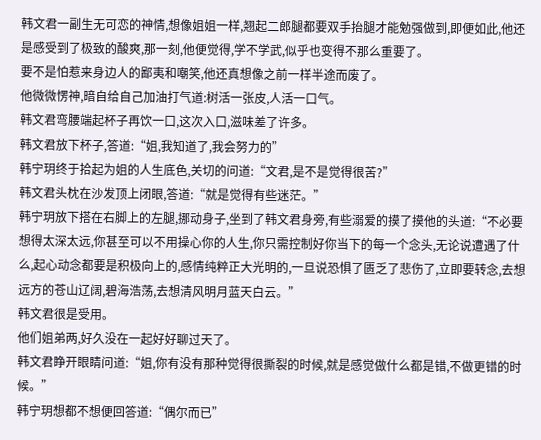韩文君一副生无可恋的神情,想像姐姐一样,翘起二郎腿都要双手抬腿才能勉强做到,即便如此,他还是感受到了极致的酸爽,那一刻,他便觉得,学不学武,似乎也变得不那么重要了。
要不是怕惹来身边人的鄙夷和嘲笑,他还真想像之前一样半途而废了。
他微微愣神,暗自给自己加油打气道:树活一张皮,人活一口气。
韩文君弯腰端起杯子再饮一口,这次入口,滋味差了许多。
韩文君放下杯子,答道:“姐,我知道了,我会努力的”
韩宁玥终于拾起为姐的人生底色,关切的问道:“文君,是不是觉得很苦?”
韩文君头枕在沙发顶上闭眼,答道:“就是觉得有些迷茫。”
韩宁玥放下搭在右脚上的左腿,挪动身子,坐到了韩文君身旁,有些溺爱的摸了摸他的头道:“不必要想得太深太远,你甚至可以不用操心你的人生,你只需控制好你当下的每一个念头,无论说遭遇了什么,起心动念都要是积极向上的,感情纯粹正大光明的,一旦说恐惧了匮乏了悲伤了,立即要转念,去想远方的苍山辽阔,碧海浩荡,去想清风明月蓝天白云。”
韩文君很是受用。
他们姐弟两,好久没在一起好好聊过天了。
韩文君睁开眼睛问道:“姐,你有没有那种觉得很撕裂的时候,就是感觉做什么都是错,不做更错的时候。”
韩宁玥想都不想便回答道:“偶尔而已”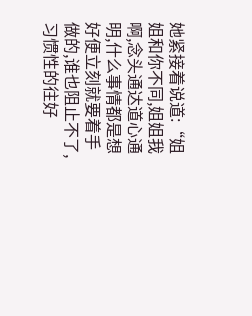她紧接着说道:“姐姐和你不同,姐姐我啊,念头通达道心通明,什么事情都是想好便立刻就要着手做的,谁也阻止不了,习惯性的往好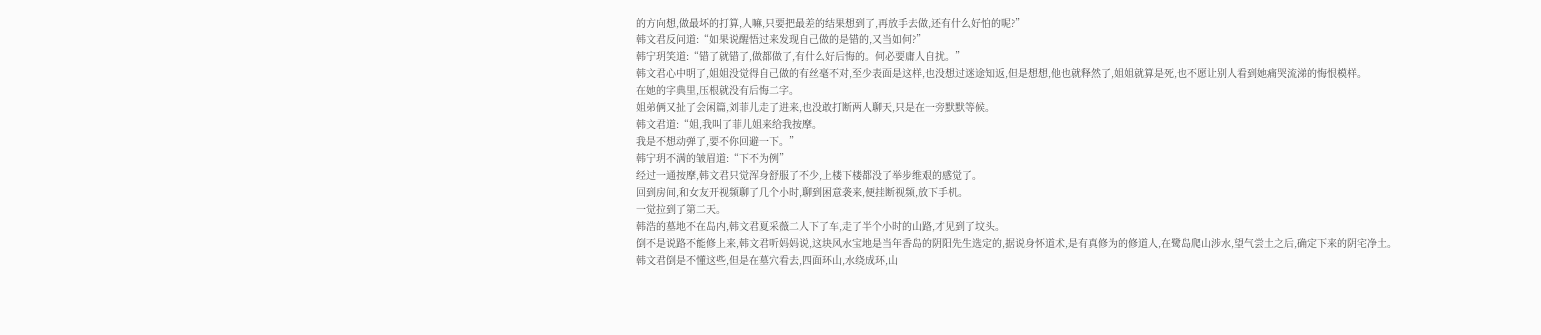的方向想,做最坏的打算,人嘛,只要把最差的结果想到了,再放手去做,还有什么好怕的呢?”
韩文君反问道:“如果说醒悟过来发现自己做的是错的,又当如何?”
韩宁玥笑道:“错了就错了,做都做了,有什么好后悔的。何必要庸人自扰。”
韩文君心中明了,姐姐没觉得自己做的有丝毫不对,至少表面是这样,也没想过迷途知返,但是想想,他也就释然了,姐姐就算是死,也不愿让别人看到她痛哭流涕的悔恨模样。
在她的字典里,压根就没有后悔二字。
姐弟俩又扯了会闲篇,刘菲儿走了进来,也没敢打断两人聊天,只是在一旁默默等候。
韩文君道:“姐,我叫了菲儿姐来给我按摩。
我是不想动弹了,要不你回避一下。”
韩宁玥不满的皱眉道:“下不为例”
经过一通按摩,韩文君只觉浑身舒服了不少,上楼下楼都没了举步维艰的感觉了。
回到房间,和女友开视频聊了几个小时,聊到困意袭来,便挂断视频,放下手机。
一觉拉到了第二天。
韩浩的墓地不在岛内,韩文君夏采薇二人下了车,走了半个小时的山路,才见到了坟头。
倒不是说路不能修上来,韩文君听妈妈说,这块风水宝地是当年香岛的阴阳先生选定的,据说身怀道术,是有真修为的修道人,在鹭岛爬山涉水,望气尝土之后,确定下来的阴宅净土。
韩文君倒是不懂这些,但是在墓穴看去,四面环山,水绕成环,山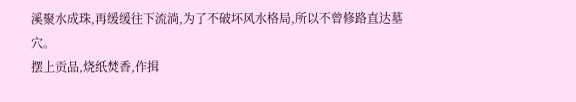溪聚水成珠,再缓缓往下流淌,为了不破坏风水格局,所以不曾修路直达墓穴。
摆上贡品,烧纸焚香,作揖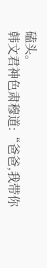磕头。
韩文君神色肃穆道:“爸爸,我带你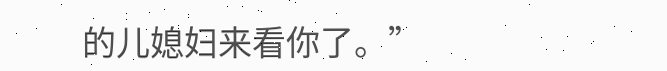的儿媳妇来看你了。”